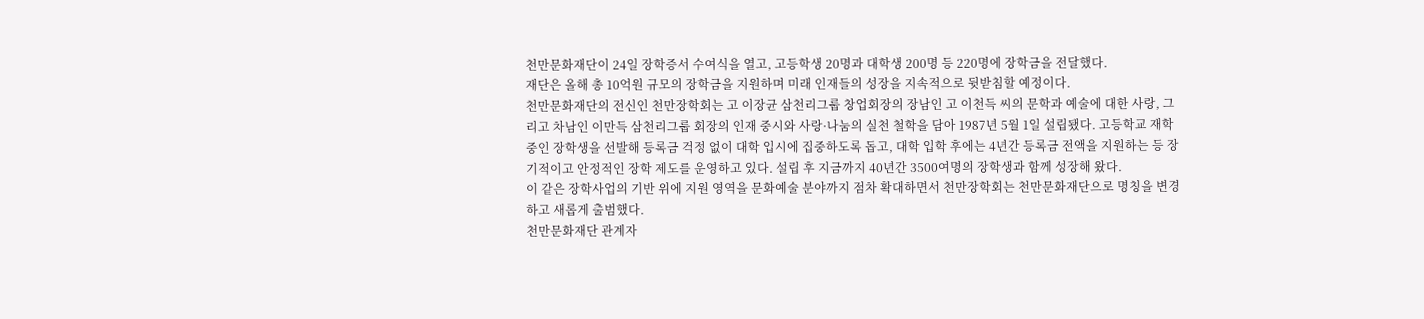천만문화재단이 24일 장학증서 수여식을 열고, 고등학생 20명과 대학생 200명 등 220명에 장학금을 전달했다.
재단은 올해 총 10억원 규모의 장학금을 지원하며 미래 인재들의 성장을 지속적으로 뒷받침할 예정이다.
천만문화재단의 전신인 천만장학회는 고 이장균 삼천리그룹 창업회장의 장남인 고 이천득 씨의 문학과 예술에 대한 사랑, 그리고 차남인 이만득 삼천리그룹 회장의 인재 중시와 사랑·나눔의 실천 철학을 담아 1987년 5월 1일 설립됐다. 고등학교 재학 중인 장학생을 선발해 등록금 걱정 없이 대학 입시에 집중하도록 돕고, 대학 입학 후에는 4년간 등록금 전액을 지원하는 등 장기적이고 안정적인 장학 제도를 운영하고 있다. 설립 후 지금까지 40년간 3500여명의 장학생과 함께 성장해 왔다.
이 같은 장학사업의 기반 위에 지원 영역을 문화예술 분야까지 점차 확대하면서 천만장학회는 천만문화재단으로 명칭을 변경하고 새롭게 출범했다.
천만문화재단 관계자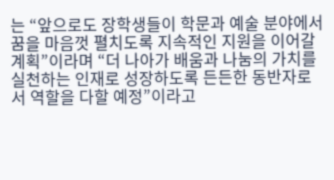는 “앞으로도 장학생들이 학문과 예술 분야에서 꿈을 마음껏 펼치도록 지속적인 지원을 이어갈 계획”이라며 “더 나아가 배움과 나눔의 가치를 실천하는 인재로 성장하도록 든든한 동반자로서 역할을 다할 예정”이라고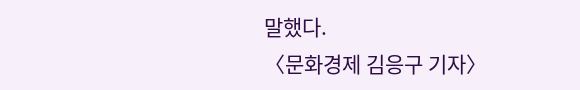말했다.
〈문화경제 김응구 기자〉